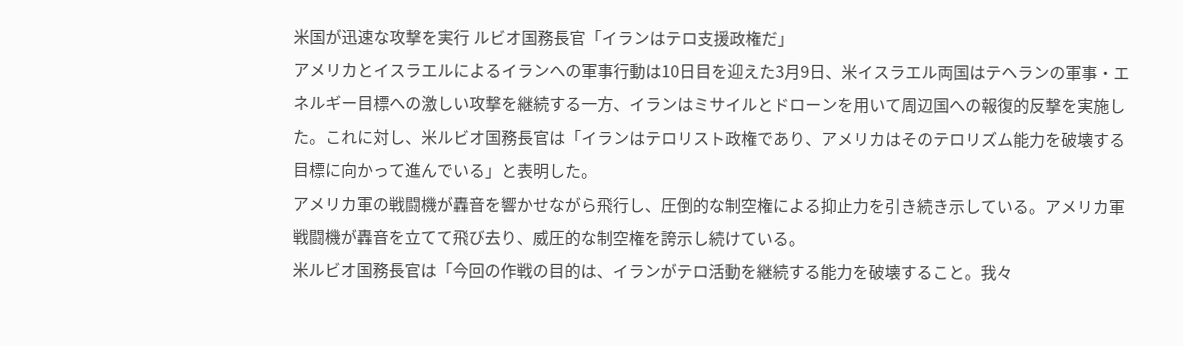米国が迅速な攻撃を実行 ルビオ国務長官「イランはテロ支援政権だ」
アメリカとイスラエルによるイランへの軍事行動は10日目を迎えた3月9日、米イスラエル両国はテヘランの軍事・エネルギー目標への激しい攻撃を継続する一方、イランはミサイルとドローンを用いて周辺国への報復的反撃を実施した。これに対し、米ルビオ国務長官は「イランはテロリスト政権であり、アメリカはそのテロリズム能力を破壊する目標に向かって進んでいる」と表明した。
アメリカ軍の戦闘機が轟音を響かせながら飛行し、圧倒的な制空権による抑止力を引き続き示している。アメリカ軍戦闘機が轟音を立てて飛び去り、威圧的な制空権を誇示し続けている。
米ルビオ国務長官は「今回の作戦の目的は、イランがテロ活動を継続する能力を破壊すること。我々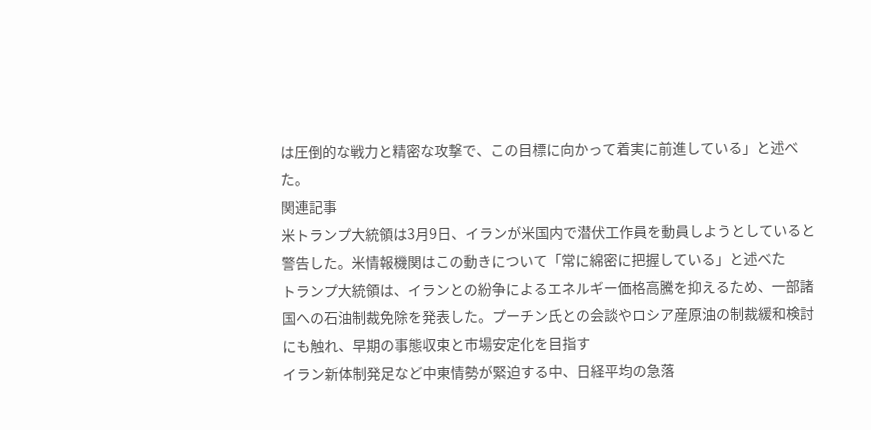は圧倒的な戦力と精密な攻撃で、この目標に向かって着実に前進している」と述べた。
関連記事
米トランプ大統領は3月9日、イランが米国内で潜伏工作員を動員しようとしていると警告した。米情報機関はこの動きについて「常に綿密に把握している」と述べた
トランプ大統領は、イランとの紛争によるエネルギー価格高騰を抑えるため、一部諸国への石油制裁免除を発表した。プーチン氏との会談やロシア産原油の制裁緩和検討にも触れ、早期の事態収束と市場安定化を目指す
イラン新体制発足など中東情勢が緊迫する中、日経平均の急落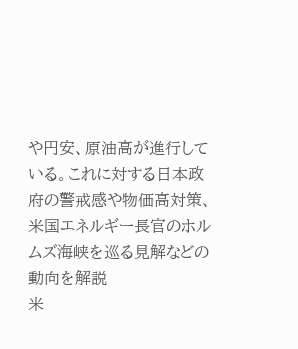や円安、原油高が進行している。これに対する日本政府の警戒感や物価高対策、米国エネルギー長官のホルムズ海峡を巡る見解などの動向を解説
米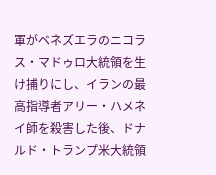軍がベネズエラのニコラス・マドゥロ大統領を生け捕りにし、イランの最高指導者アリー・ハメネイ師を殺害した後、ドナルド・トランプ米大統領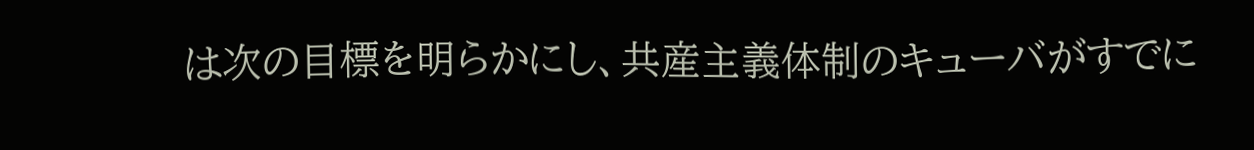は次の目標を明らかにし、共産主義体制のキューバがすでに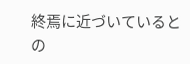終焉に近づいているとの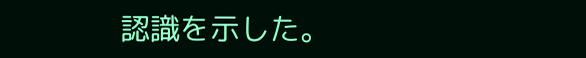認識を示した。